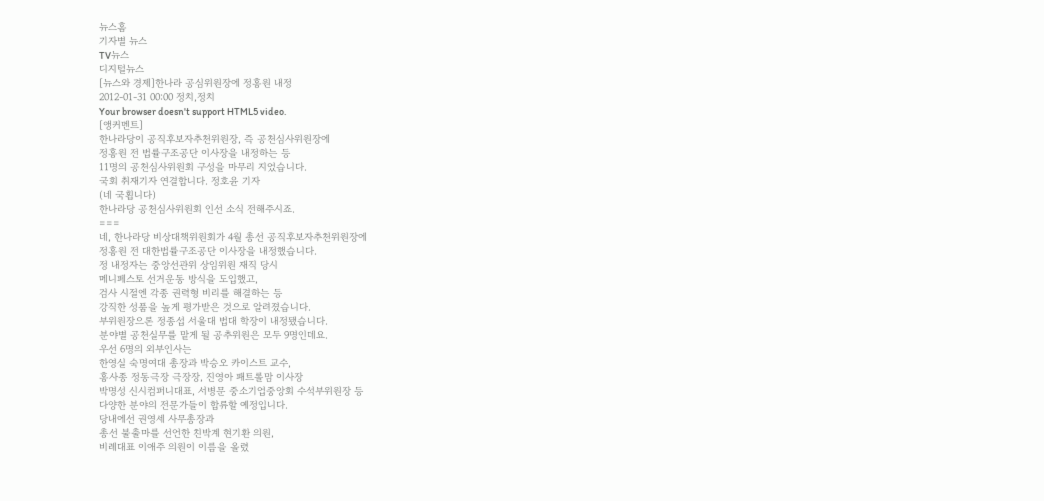뉴스홈
기자별 뉴스
TV뉴스
디지털뉴스
[뉴스와 경제]한나라 공심위원장에 정홍원 내정
2012-01-31 00:00 정치,정치
Your browser doesn't support HTML5 video.
[앵커멘트]
한나라당이 공직후보자추천위원장, 즉 공천심사위원장에
정홍원 전 법률구조공단 이사장을 내정하는 등
11명의 공천심사위원회 구성을 마무리 지었습니다.
국회 취재기자 연결합니다. 정호윤 기자
(네 국횝니다)
한나라당 공천심사위원회 인선 소식 전해주시죠.
===
네, 한나라당 비상대책위원회가 4월 총선 공직후보자추천위원장에
정홍원 전 대한법률구조공단 이사장을 내정했습니다.
정 내정자는 중앙선관위 상임위원 재직 당시
메니페스토 선거운동 방식을 도입했고,
검사 시절엔 각종 권력형 비리를 해결하는 등
강직한 성품을 높게 평가받은 것으로 알려졌습니다.
부위원장으론 정종섭 서울대 법대 학장이 내정됐습니다.
분야별 공천실무를 맡게 될 공추위원은 모두 9명인데요.
우선 6명의 외부인사는
한영실 숙명여대 총장과 박승오 카이스트 교수,
홍사종 정동극장 극장장, 진영아 패트롤맘 이사장
박명성 신시컴퍼니대표, 서병문 중소기업중앙회 수석부위원장 등
다양한 분야의 전문가들이 합류할 예정입니다.
당내에선 권영세 사무총장과
총선 불출마를 선언한 친박계 현기환 의원,
비례대표 이애주 의원이 이름을 올렸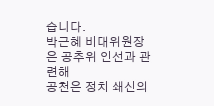습니다.
박근혜 비대위원장은 공추위 인선과 관련해
공천은 정치 쇄신의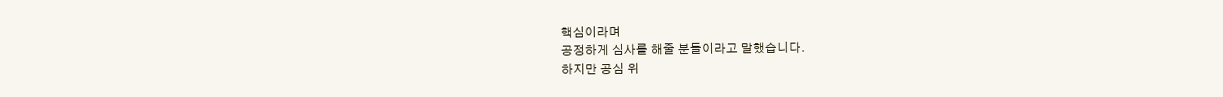핵심이라며
공정하게 심사를 해줄 분들이라고 말했습니다.
하지만 공심 위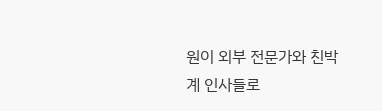원이 외부 전문가와 친박계 인사들로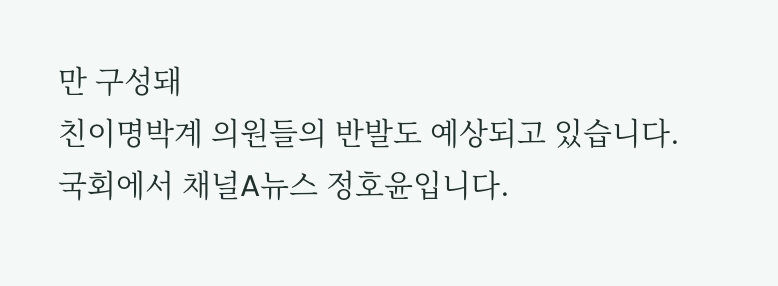만 구성돼
친이명박계 의원들의 반발도 예상되고 있습니다.
국회에서 채널A뉴스 정호윤입니다.